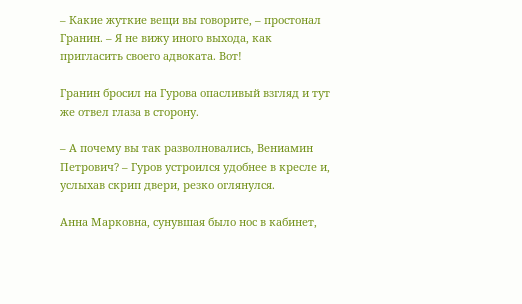– Какие жуткие вещи вы говорите, – простонал Гранин. – Я не вижу иного выхода, как пригласить своего адвоката. Вот!

Гранин бросил на Гурова опасливый взгляд и тут же отвел глаза в сторону.

– А почему вы так разволновались, Вениамин Петрович? – Гуров устроился удобнее в кресле и, услыхав скрип двери, резко оглянулся.

Анна Марковна, сунувшая было нос в кабинет,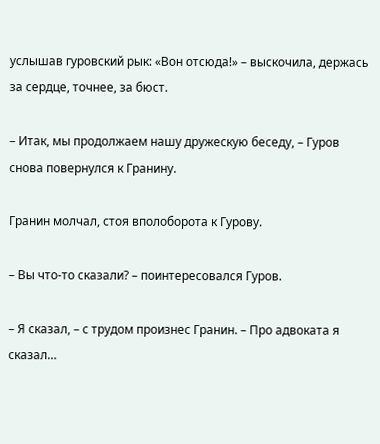услышав гуровский рык: «Вон отсюда!» – выскочила, держась за сердце, точнее, за бюст.

– Итак, мы продолжаем нашу дружескую беседу, – Гуров снова повернулся к Гранину.

Гранин молчал, стоя вполоборота к Гурову.

– Вы что-то сказали? – поинтересовался Гуров.

– Я сказал, – с трудом произнес Гранин. – Про адвоката я сказал…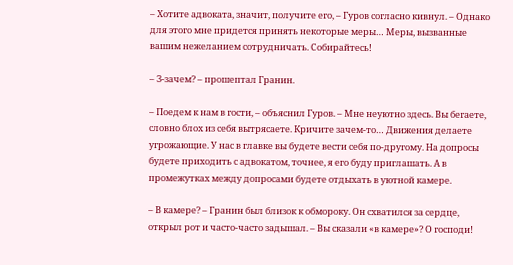– Хотите адвоката, значит, получите его, – Гуров согласно кивнул. – Однако для этого мне придется принять некоторые меры… Меры, вызванные вашим нежеланием сотрудничать. Собирайтесь!

– З-зачем? – прошептал Гранин.

– Поедем к нам в гости, – объяснил Гуров. – Мне неуютно здесь. Вы бегаете, словно блох из себя вытрясаете. Кричите зачем-то… Движения делаете угрожающие. У нас в главке вы будете вести себя по-другому. На допросы будете приходить с адвокатом, точнее, я его буду приглашать. А в промежутках между допросами будете отдыхать в уютной камере.

– В камере? – Гранин был близок к обмороку. Он схватился за сердце, открыл рот и часто-часто задышал. – Вы сказали «в камере»? О господи!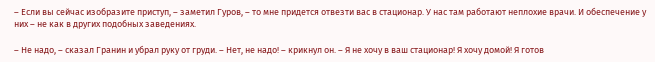– Если вы сейчас изобразите приступ, – заметил Гуров, – то мне придется отвезти вас в стационар. У нас там работают неплохие врачи. И обеспечение у них – не как в других подобных заведениях.

– Не надо, – сказал Гранин и убрал руку от груди. – Нет, не надо! – крикнул он. – Я не хочу в ваш стационар! Я хочу домой! Я готов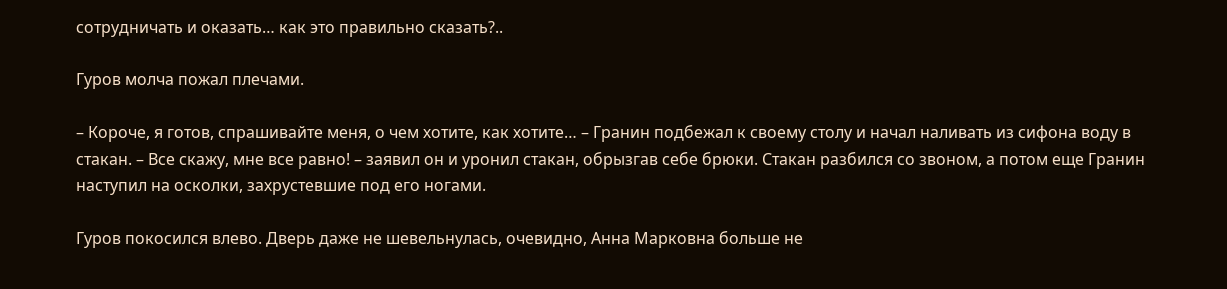сотрудничать и оказать… как это правильно сказать?..

Гуров молча пожал плечами.

– Короче, я готов, спрашивайте меня, о чем хотите, как хотите… – Гранин подбежал к своему столу и начал наливать из сифона воду в стакан. – Все скажу, мне все равно! – заявил он и уронил стакан, обрызгав себе брюки. Стакан разбился со звоном, а потом еще Гранин наступил на осколки, захрустевшие под его ногами.

Гуров покосился влево. Дверь даже не шевельнулась, очевидно, Анна Марковна больше не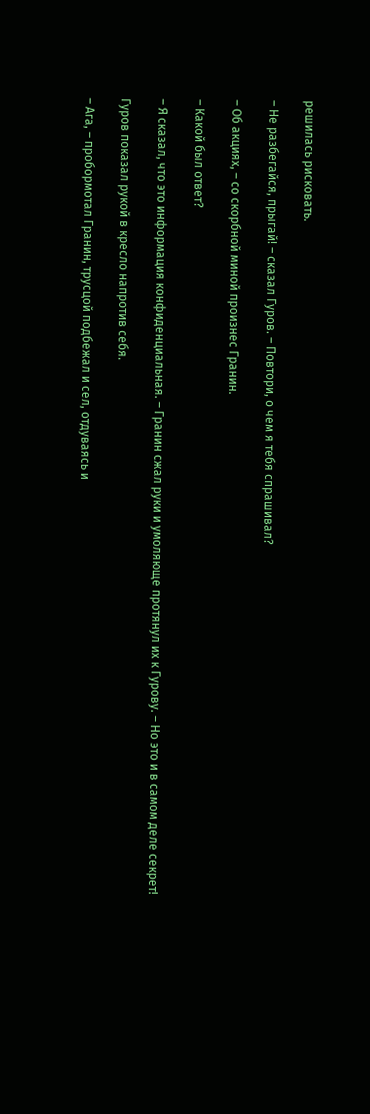решилась рисковать.

– Не разбегайся, прыгай! – сказал Гуров. – Повтори, о чем я тебя спрашивал?

– Об акциях, – со скорбной миной произнес Гранин.

– Какой был ответ?

– Я сказал, что это информация конфиденциальная. – Гранин сжал руки и умоляюще протянул их к Гурову. – Но это и в самом деле секрет!

Гуров показал рукой в кресло напротив себя.

– Ага, – пробормотал Гранин, трусцой подбежал и сел, отдуваясь и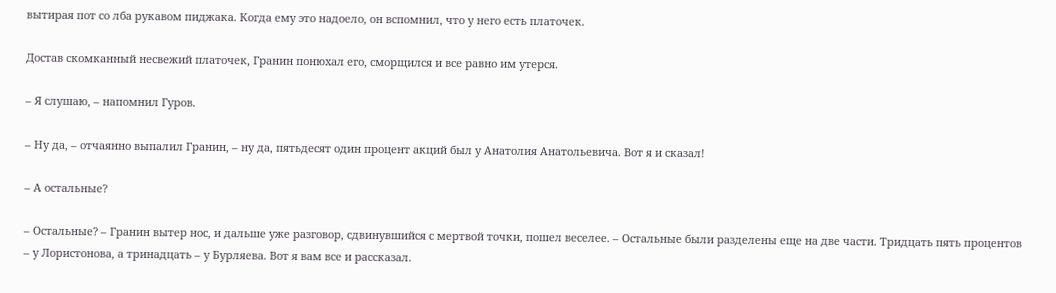вытирая пот со лба рукавом пиджака. Когда ему это надоело, он вспомнил, что у него есть платочек.

Достав скомканный несвежий платочек, Гранин понюхал его, сморщился и все равно им утерся.

– Я слушаю, – напомнил Гуров.

– Ну да, – отчаянно выпалил Гранин, – ну да, пятьдесят один процент акций был у Анатолия Анатольевича. Вот я и сказал!

– А остальные?

– Остальные? – Гранин вытер нос, и дальше уже разговор, сдвинувшийся с мертвой точки, пошел веселее. – Остальные были разделены еще на две части. Тридцать пять процентов – у Лористонова, а тринадцать – у Бурляева. Вот я вам все и рассказал.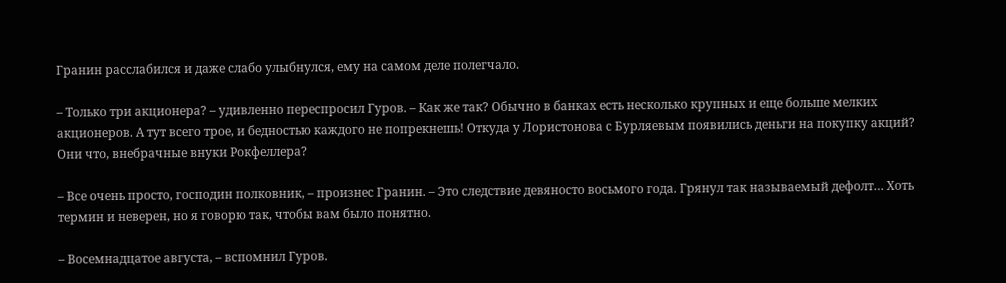Гранин расслабился и даже слабо улыбнулся, ему на самом деле полегчало.

– Только три акционера? – удивленно переспросил Гуров. – Как же так? Обычно в банках есть несколько крупных и еще больше мелких акционеров. А тут всего трое, и бедностью каждого не попрекнешь! Откуда у Лористонова с Бурляевым появились деньги на покупку акций? Они что, внебрачные внуки Рокфеллера?

– Все очень просто, господин полковник, – произнес Гранин. – Это следствие девяносто восьмого года. Грянул так называемый дефолт… Хоть термин и неверен, но я говорю так, чтобы вам было понятно.

– Восемнадцатое августа, – вспомнил Гуров.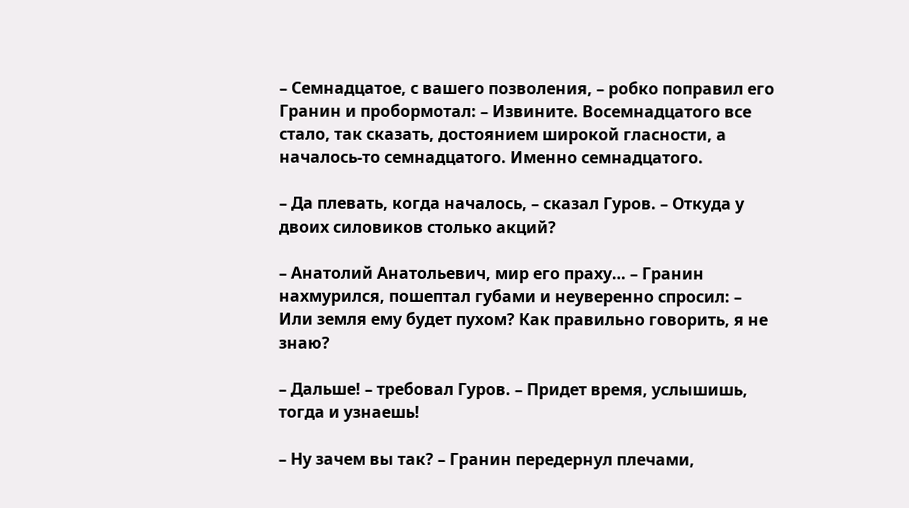– Семнадцатое, с вашего позволения, – робко поправил его Гранин и пробормотал: – Извините. Восемнадцатого все стало, так сказать, достоянием широкой гласности, а началось-то семнадцатого. Именно семнадцатого.

– Да плевать, когда началось, – сказал Гуров. – Откуда у двоих силовиков столько акций?

– Анатолий Анатольевич, мир его праху… – Гранин нахмурился, пошептал губами и неуверенно спросил: – Или земля ему будет пухом? Как правильно говорить, я не знаю?

– Дальше! – требовал Гуров. – Придет время, услышишь, тогда и узнаешь!

– Ну зачем вы так? – Гранин передернул плечами,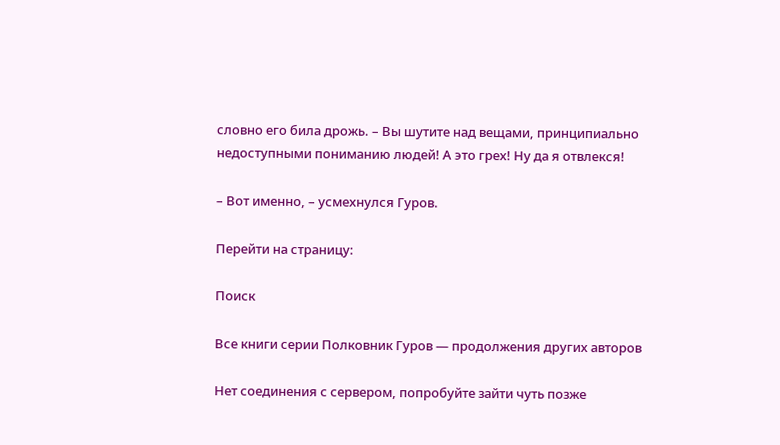словно его била дрожь. – Вы шутите над вещами, принципиально недоступными пониманию людей! А это грех! Ну да я отвлекся!

– Вот именно, – усмехнулся Гуров.

Перейти на страницу:

Поиск

Все книги серии Полковник Гуров — продолжения других авторов

Нет соединения с сервером, попробуйте зайти чуть позже